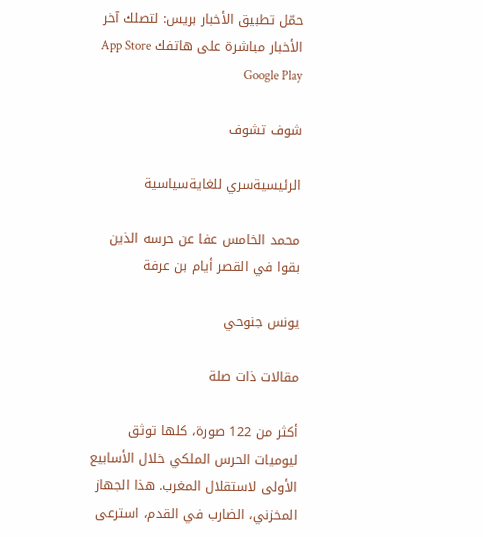حمّل تطبيق الأخبار بريس: لتصلك آخر الأخبار مباشرة على هاتفك App Store Google Play

شوف تشوف

الرئيسيةسري للغايةسياسية

محمد الخامس عفا عن حرسه الذين بقوا في القصر أيام بن عرفة

يونس جنوحي

مقالات ذات صلة

أكثر من 122 صورة، كلها توثق ليوميات الحرس الملكي خلال الأسابيع الأولى لاستقلال المغرب. هذا الجهاز المخزني، الضارب في القدم، استرعى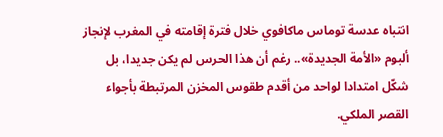انتباه عدسة توماس ماكافوي خلال فترة إقامته في المغرب لإنجاز ألبوم «الأمة الجديدة».. رغم أن هذا الحرس لم يكن جديدا، بل شكّل امتدادا لواحد من أقدم طقوس المخزن المرتبطة بأجواء القصر الملكي.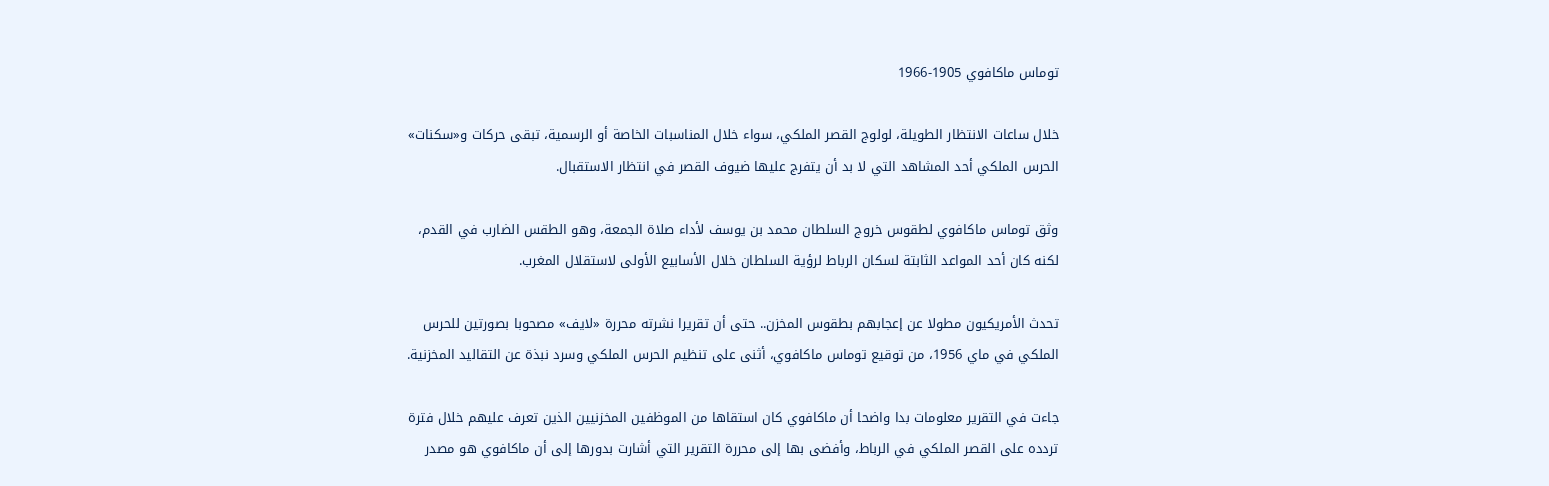توماس ماكافوي 1905-1966

خلال ساعات الانتظار الطويلة، لولوج القصر الملكي، سواء خلال المناسبات الخاصة أو الرسمية، تبقى حركات و«سكنات» الحرس الملكي أحد المشاهد التي لا بد أن يتفرج عليها ضيوف القصر في انتظار الاستقبال.

وثق توماس ماكافوي لطقوس خروج السلطان محمد بن يوسف لأداء صلاة الجمعة، وهو الطقس الضارب في القدم، لكنه كان أحد المواعد الثابتة لسكان الرباط لرؤية السلطان خلال الأسابيع الأولى لاستقلال المغرب.

تحدث الأمريكيون مطولا عن إعجابهم بطقوس المخزن.. حتى أن تقريرا نشرته محررة «لايف» مصحوبا بصورتين للحرس الملكي في ماي 1956، من توقيع توماس ماكافوي، أثنى على تنظيم الحرس الملكي وسرد نبذة عن التقاليد المخزنية.

جاءت في التقرير معلومات بدا واضحا أن ماكافوي كان استقاها من الموظفين المخزنيين الذين تعرف عليهم خلال فترة تردده على القصر الملكي في الرباط، وأفضى بها إلى محررة التقرير التي أشارت بدورها إلى أن ماكافوي هو مصدر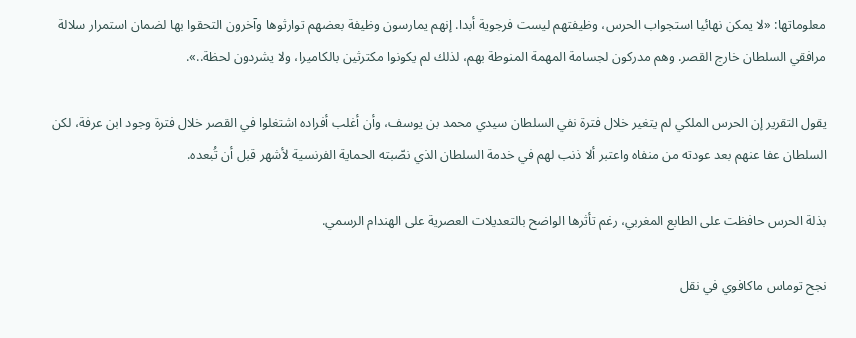معلوماتها: «لا يمكن نهائيا استجواب الحرس، وظيفتهم ليست فرجوية أبدا. إنهم يمارسون وظيفة بعضهم توارثوها وآخرون التحقوا بها لضمان استمرار سلالة مرافقي السلطان خارج القصر. وهم مدركون لجسامة المهمة المنوطة بهم، لذلك لم يكونوا مكترثين بالكاميرا، ولا يشردون لحظة..».

يقول التقرير إن الحرس الملكي لم يتغير خلال فترة نفي السلطان سيدي محمد بن يوسف، وأن أغلب أفراده اشتغلوا في القصر خلال فترة وجود ابن عرفة، لكن السلطان عفا عنهم بعد عودته من منفاه واعتبر ألا ذنب لهم في خدمة السلطان الذي نصّبته الحماية الفرنسية لأشهر قبل أن تُبعده.

بذلة الحرس حافظت على الطابع المغربي، رغم تأثرها الواضح بالتعديلات العصرية على الهندام الرسمي.

نجح توماس ماكافوي في نقل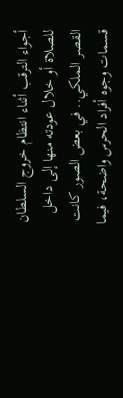أجواء الترقب أثناء انتظام خروج السلطان للصلاة أو خلال عودته منها إلى داخل القصر الملكي.. في بعض الصور كانت قسمات وجوه أفراد الحرس واضحة، فيما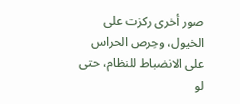صور أخرى ركزت على الخيول، وحِرص الحراس على الانضباط للنظام، حتى لو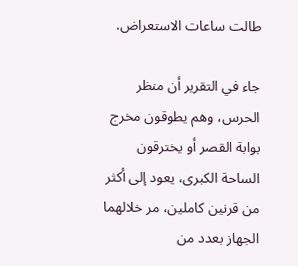طالت ساعات الاستعراض.

جاء في التقرير أن منظر الحرس، وهم يطوقون مخرج بوابة القصر أو يخترقون الساحة الكبرى، يعود إلى أكثر من قرنين كاملين، مر خلالهما الجهاز بعدد من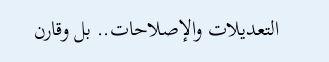التعديلات والإصلاحات.. بل وقارن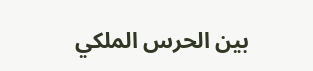بين الحرس الملكي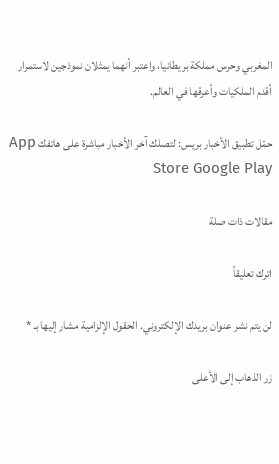المغربي وحرس مملكة بريطانيا، واعتبر أنهما يمثلان نموذجين لاستمرار أقدم الملكيات وأعرقها في العالم.

حمّل تطبيق الأخبار بريس: لتصلك آخر الأخبار مباشرة على هاتفك App Store Google Play

مقالات ذات صلة

اترك تعليقاً

لن يتم نشر عنوان بريدك الإلكتروني. الحقول الإلزامية مشار إليها بـ *

زر الذهاب إلى الأعلى